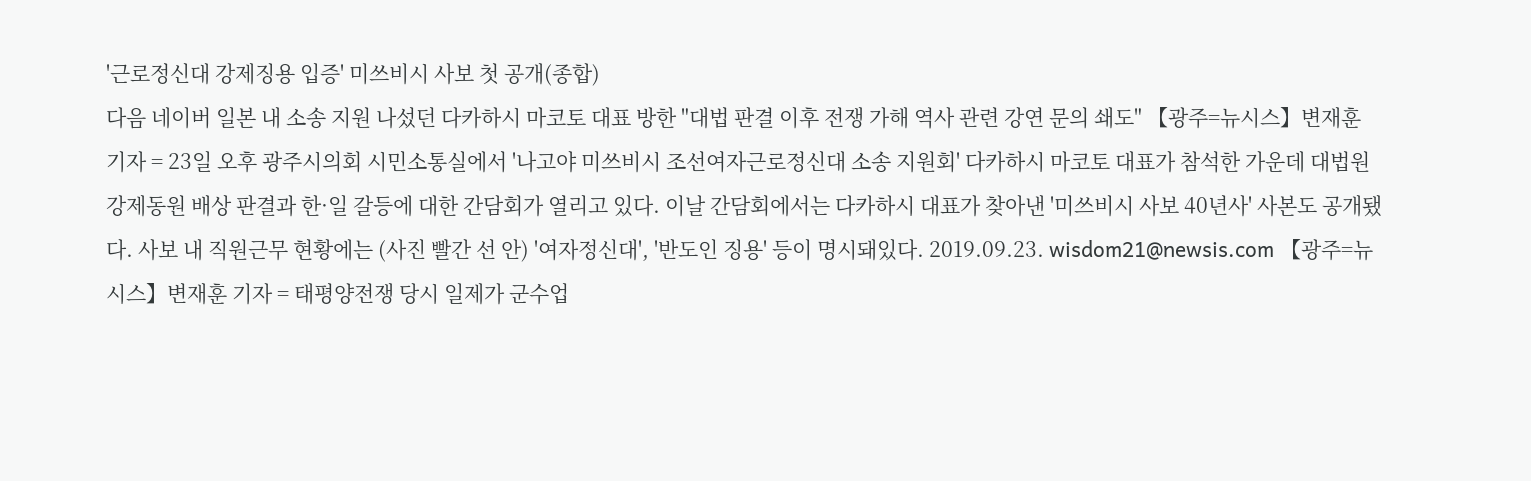'근로정신대 강제징용 입증' 미쓰비시 사보 첫 공개(종합)
다음 네이버 일본 내 소송 지원 나섰던 다카하시 마코토 대표 방한 "대법 판결 이후 전쟁 가해 역사 관련 강연 문의 쇄도" 【광주=뉴시스】변재훈 기자 = 23일 오후 광주시의회 시민소통실에서 '나고야 미쓰비시 조선여자근로정신대 소송 지원회' 다카하시 마코토 대표가 참석한 가운데 대법원 강제동원 배상 판결과 한·일 갈등에 대한 간담회가 열리고 있다. 이날 간담회에서는 다카하시 대표가 찾아낸 '미쓰비시 사보 40년사' 사본도 공개됐다. 사보 내 직원근무 현황에는 (사진 빨간 선 안) '여자정신대', '반도인 징용' 등이 명시돼있다. 2019.09.23. wisdom21@newsis.com 【광주=뉴시스】변재훈 기자 = 태평양전쟁 당시 일제가 군수업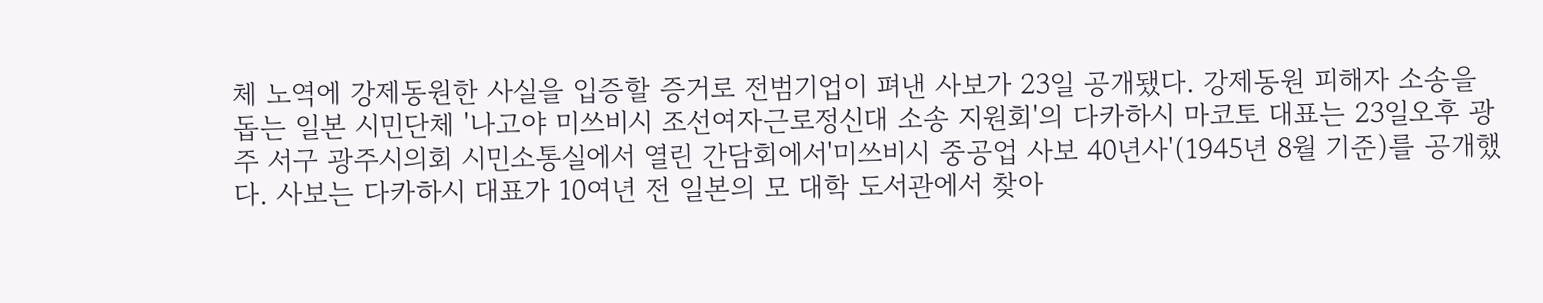체 노역에 강제동원한 사실을 입증할 증거로 전범기업이 펴낸 사보가 23일 공개됐다. 강제동원 피해자 소송을 돕는 일본 시민단체 '나고야 미쓰비시 조선여자근로정신대 소송 지원회'의 다카하시 마코토 대표는 23일오후 광주 서구 광주시의회 시민소통실에서 열린 간담회에서'미쓰비시 중공업 사보 40년사'(1945년 8월 기준)를 공개했다. 사보는 다카하시 대표가 10여년 전 일본의 모 대학 도서관에서 찾아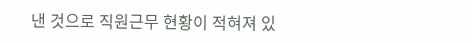낸 것으로 직원근무 현황이 적혀져 있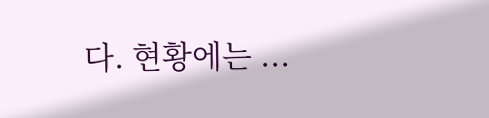다. 현황에는 ...